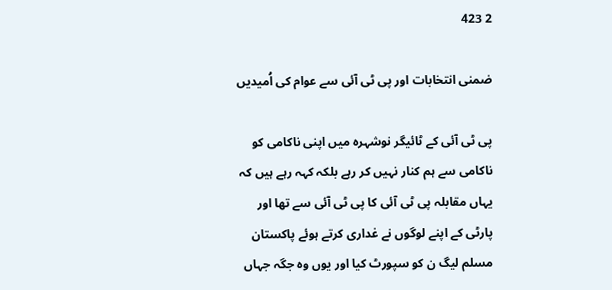2 423

ضمنی انتخابات اور پی ٹی آئی سے عوام کی اُمیدیں

پی ٹی آئی کے ٹائیگر نوشہرہ میں اپنی ناکامی کو ناکامی سے ہم کنار نہیں کر رہے بلکہ کہہ رہے ہیں کہ یہاں مقابلہ پی ٹی آئی کا پی ٹی آئی سے تھا اور پارٹی کے اپنے لوگوں نے غداری کرتے ہوئے پاکستان مسلم لیگ ن کو سپورٹ کیا اور یوں وہ جگہ جہاں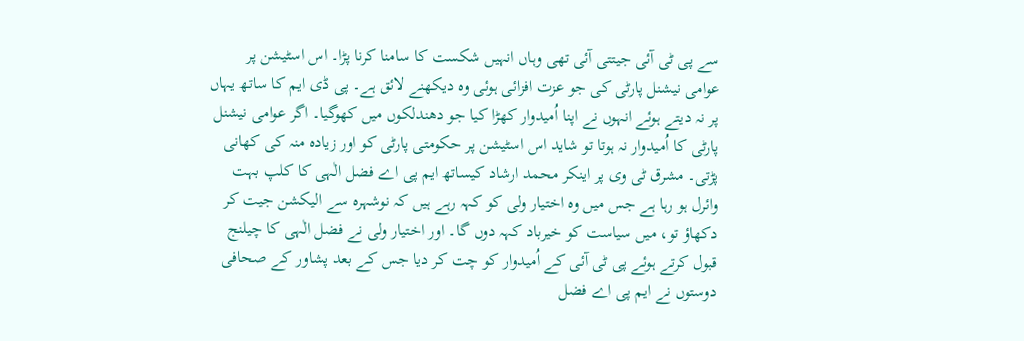سے پی ٹی آئی جیتتی آئی تھی وہاں انہیں شکست کا سامنا کرنا پڑا۔ اس اسٹیشن پر عوامی نیشنل پارٹی کی جو عزت افزائی ہوئی وہ دیکھنے لائق ہے۔ پی ڈی ایم کا ساتھ یہاں پر نہ دیتے ہوئے انہوں نے اپنا اُمیدوار کھڑا کیا جو دھندلکوں میں کھوگیا۔ اگر عوامی نیشنل پارٹی کا اُمیدوار نہ ہوتا تو شاید اس اسٹیشن پر حکومتی پارٹی کو اور زیادہ منہ کی کھانی پڑتی۔ مشرق ٹی وی پر اینکر محمد ارشاد کیساتھ ایم پی اے فضل الٰہی کا کلپ بہت وائرل ہو رہا ہے جس میں وہ اختیار ولی کو کہہ رہے ہیں کہ نوشہرہ سے الیکشن جیت کر دکھاؤ تو، میں سیاست کو خیرباد کہہ دوں گا۔ اور اختیار ولی نے فضل الٰہی کا چیلنج قبول کرتے ہوئے پی ٹی آئی کے اُمیدوار کو چت کر دیا جس کے بعد پشاور کے صحافی دوستوں نے ایم پی اے فضل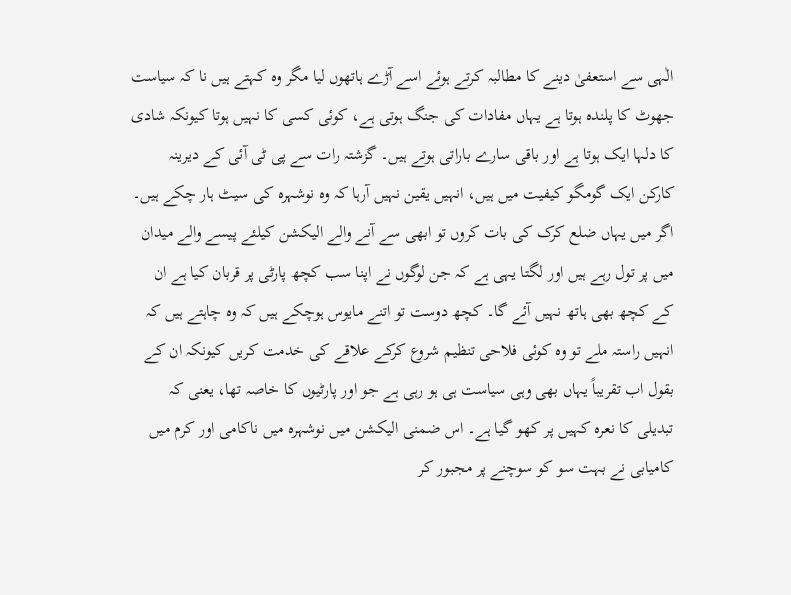الٰہی سے استعفیٰ دینے کا مطالبہ کرتے ہوئے اسے آڑے ہاتھوں لیا مگر وہ کہتے ہیں نا کہ سیاست جھوٹ کا پلندہ ہوتا ہے یہاں مفادات کی جنگ ہوتی ہے، کوئی کسی کا نہیں ہوتا کیونکہ شادی کا دلہا ایک ہوتا ہے اور باقی سارے باراتی ہوتے ہیں۔ گزشتہ رات سے پی ٹی آئی کے دیرینہ کارکن ایک گومگو کیفیت میں ہیں، انہیں یقین نہیں آرہا کہ وہ نوشہرہ کی سیٹ ہار چکے ہیں۔ اگر میں یہاں ضلع کرک کی بات کروں تو ابھی سے آنے والے الیکشن کیلئے پیسے والے میدان میں پر تول رہے ہیں اور لگتا یہی ہے کہ جن لوگوں نے اپنا سب کچھ پارٹی پر قربان کیا ہے ان کے کچھ بھی ہاتھ نہیں آئے گا۔ کچھ دوست تو اتنے مایوس ہوچکے ہیں کہ وہ چاہتے ہیں کہ انہیں راستہ ملے تو وہ کوئی فلاحی تنظیم شروع کرکے علاقے کی خدمت کریں کیونکہ ان کے بقول اب تقریباً یہاں بھی وہی سیاست ہی ہو رہی ہے جو اور پارٹیوں کا خاصہ تھا، یعنی کہ تبدیلی کا نعرہ کہیں پر کھو گیا ہے۔ اس ضمنی الیکشن میں نوشہرہ میں ناکامی اور کرم میں کامیابی نے بہت سو کو سوچنے پر مجبور کر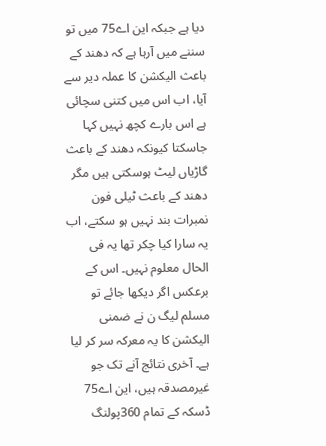دیا ہے جبکہ این اے75 میں تو سننے میں آرہا ہے کہ دھند کے باعث الیکشن کا عملہ دیر سے آیا، اب اس میں کتنی سچائی ہے اس بارے کچھ نہیں کہا جاسکتا کیونکہ دھند کے باعث گاڑیاں لیٹ ہوسکتی ہیں مگر دھند کے باعث ٹیلی فون نمبرات بند نہیں ہو سکتے، اب یہ سارا کیا چکر تھا یہ فی الحال معلوم نہیں۔ اس کے برعکس اگر دیکھا جائے تو مسلم لیگ ن نے ضمنی الیکشن کا یہ معرکہ سر کر لیا ہے۔ آخری نتائج آنے تک جو غیرمصدقہ ہیں، این اے75 ڈسکہ کے تمام 360پولنگ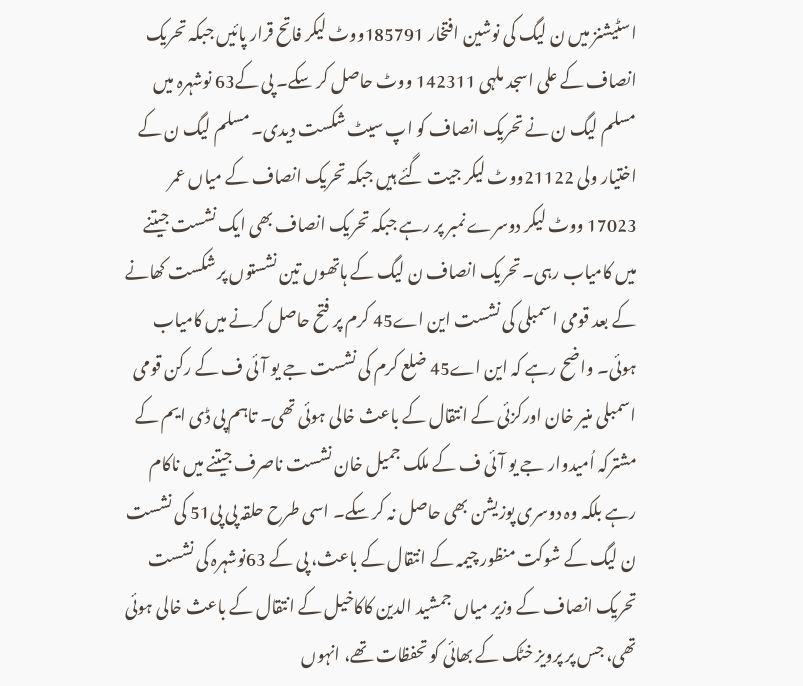اسٹیشنز میں ن لیگ کی نوشین افتخار 185791ووٹ لیکر فاتح قرار پائیں جبکہ تحریک انصاف کے علی اسجد ملہی 142311 ووٹ حاصل کر سکے۔ پی کے63 نوشہرہ میں مسلم لیگ ن نے تحریک انصاف کو اپ سیٹ شکست دیدی۔ مسلم لیگ ن کے اختیار ولی 21122ووٹ لیکر جیت گئے ہیں جبکہ تحریک انصاف کے میاں عمر 17023 ووٹ لیکر دوسرے نمبر پر رہے جبکہ تحریک انصاف بھی ایک نشست جیتنے میں کامیاب رہی۔ تحریک انصاف ن لیگ کے ہاتھوں تین نشستوں پر شکست کھانے کے بعد قومی اسمبلی کی نشست این اے45 کرم پر فتح حاصل کرنے میں کامیاب ہوئی۔ واضح رہے کہ این اے45 ضلع کرم کی نشست جے یو آئی ف کے رکن قومی اسمبلی منیر خان اورکزئی کے انتقال کے باعث خالی ہوئی تھی۔ تاہم پی ڈی ایم کے مشترکہ اُمیدوار جے یو آئی ف کے ملک جمیل خان نشست ناصرف جیتنے میں ناکام رہے بلکہ وہ دوسری پوزیشن بھی حاصل نہ کر سکے۔ اسی طرح حلقہ پی پی51 کی نشست ن لیگ کے شوکت منظور چیمہ کے انتقال کے باعث، پی کے 63نوشہرہ کی نشست تحریک انصاف کے وزیر میاں جمشید الدین کاکاخیل کے انتقال کے باعث خالی ہوئی تھی، جس پر پرویز خٹک کے بھائی کو تحفظات تھے، انہوں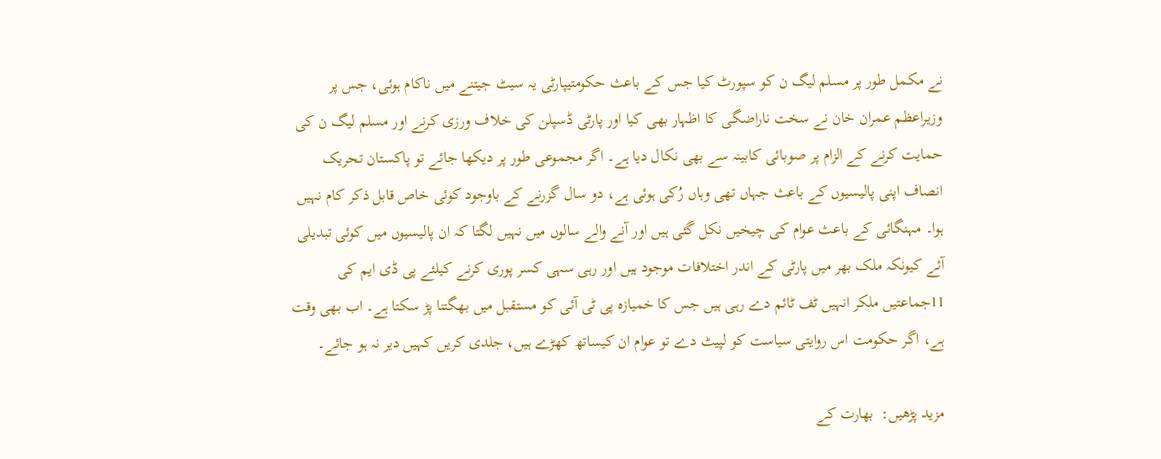نے مکمل طور پر مسلم لیگ ن کو سپورٹ کیا جس کے باعث حکومتیپارٹی یہ سیٹ جیتنے میں ناکام ہوئی، جس پر وزیراعظم عمران خان نے سخت ناراضگی کا اظہار بھی کیا اور پارٹی ڈسپلن کی خلاف ورزی کرنے اور مسلم لیگ ن کی حمایت کرنے کے الزام پر صوبائی کابینہ سے بھی نکال دیا ہے۔ اگر مجموعی طور پر دیکھا جائے تو پاکستان تحریک انصاف اپنی پالیسیوں کے باعث جہاں تھی وہاں رُکی ہوئی ہے، دو سال گزرنے کے باوجود کوئی خاص قابل ذکر کام نہیں ہوا۔ مہنگائی کے باعث عوام کی چیخیں نکل گئی ہیں اور آنے والے سالوں میں نہیں لگتا کہ ان پالیسیوں میں کوئی تبدیلی آئے کیونکہ ملک بھر میں پارٹی کے اندر اختلافات موجود ہیں اور رہی سہی کسر پوری کرنے کیلئے پی ڈی ایم کی 11جماعتیں ملکر انہیں ٹف ٹائم دے رہی ہیں جس کا خمیازہ پی ٹی آئی کو مستقبل میں بھگتنا پڑ سکتا ہے۔ اب بھی وقت ہے، اگر حکومت اس روایتی سیاست کو لپیٹ دے تو عوام ان کیساتھ کھڑے ہیں، جلدی کریں کہیں دیر نہ ہو جائے۔

مزید پڑھیں:  بھارت کے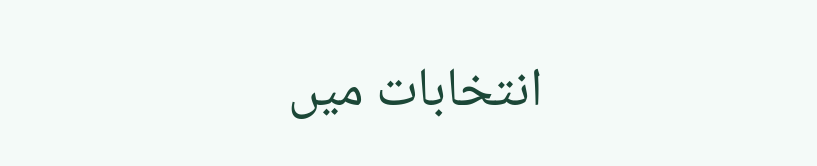انتخابات میں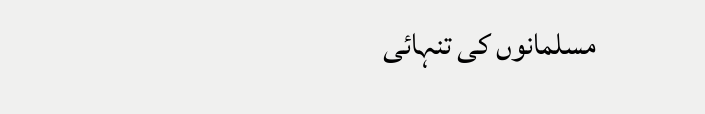مسلمانوں کی تنہائی